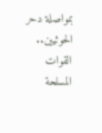بمواصلة دحر الحوثيين.. القوات المسلحة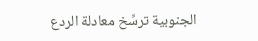الجنوبية ترسِّخ معادلة الردع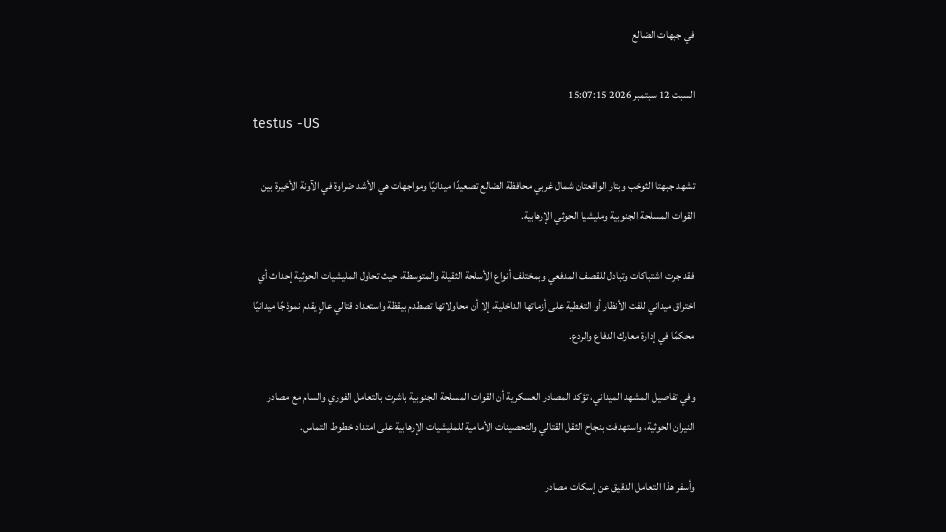في جبهات الضالع

السبت 12 سبتمبر 2026 15:07:15
testus -US

تشهد جبهتا الثوخب وبتار الواقعتان شمال غربي محافظة الضالع تصعيدًا ميدانيًا ومواجهات هي الأشد ضراوة في الآونة الأخيرة بين القوات المسلحة الجنوبية ومليشيا الحوثي الإرهابية.

فقد جرت اشتباكات وتبادل للقصف المدفعي وبمختلف أنواع الأسلحة الثقيلة والمتوسطة، حيث تحاول المليشيات الحوثية إحداث أي اختراق ميداني للفت الأنظار أو التغطية على أزماتها الداخلية، إلا أن محاولاتها تصطدم بيقظة واستعداد قتالي عالٍ يقدم نموذجًا ميدانيًا محكمًا في إدارة معارك الدفاع والردع.

وفي تفاصيل المشهد الميداني، تؤكد المصادر العسكرية أن القوات المسلحة الجنوبية باشرت بالتعامل الفوري والسام مع مصادر النيران الحوثية، واستهدفت بنجاح الثقل القتالي والتحصينات الأمامية للمليشيات الإرهابية على امتداد خطوط التماس.

وأسفر هذا التعامل الدقيق عن إسكات مصادر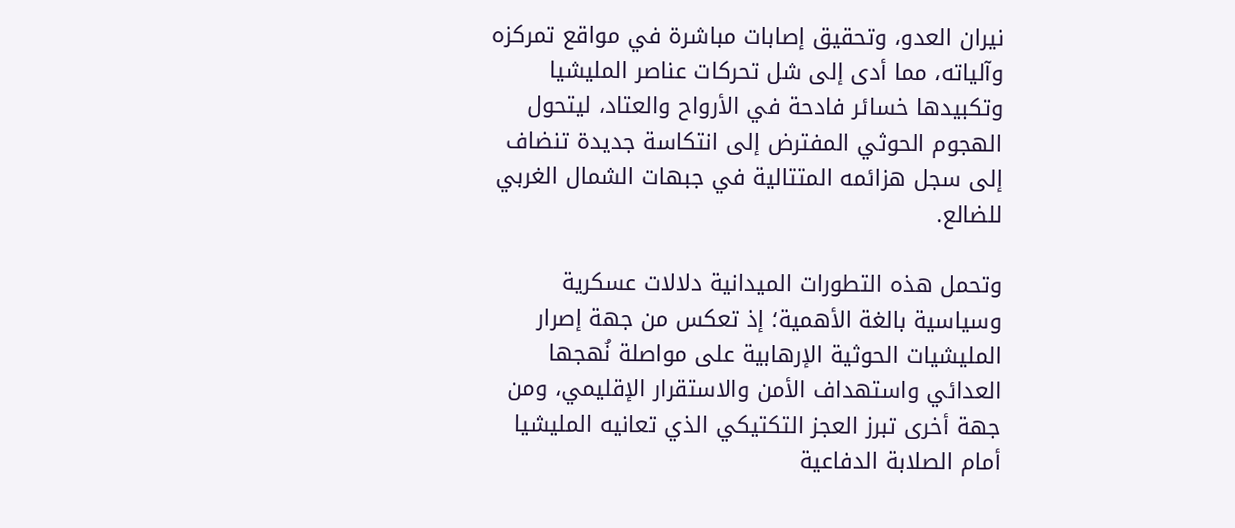نيران العدو، وتحقيق إصابات مباشرة في مواقع تمركزه وآلياته، مما أدى إلى شل تحركات عناصر المليشيا وتكبيدها خسائر فادحة في الأرواح والعتاد، ليتحول الهجوم الحوثي المفترض إلى انتكاسة جديدة تنضاف إلى سجل هزائمه المتتالية في جبهات الشمال الغربي للضالع.

وتحمل هذه التطورات الميدانية دلالات عسكرية وسياسية بالغة الأهمية؛ إذ تعكس من جهة إصرار المليشيات الحوثية الإرهابية على مواصلة نُهجها العدائي واستهداف الأمن والاستقرار الإقليمي، ومن جهة أخرى تبرز العجز التكتيكي الذي تعانيه المليشيا أمام الصلابة الدفاعية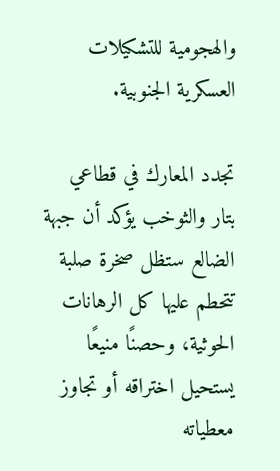والهجومية للتشكيلات العسكرية الجنوبية.

تجدد المعارك في قطاعي بتار والثوخب يؤكد أن جبهة الضالع ستظل صخرة صلبة تتحطم عليها كل الرهانات الحوثية، وحصنًا منيعًا يستحيل اختراقه أو تجاوز معطياته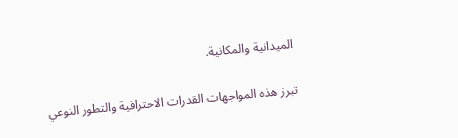الميدانية والمكانية.

تبرز هذه المواجهات القدرات الاحترافية والتطور النوعي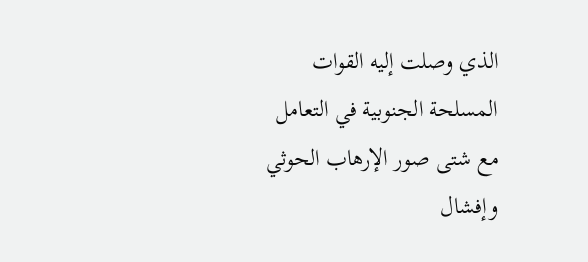الذي وصلت إليه القوات المسلحة الجنوبية في التعامل مع شتى صور الإرهاب الحوثي وإفشال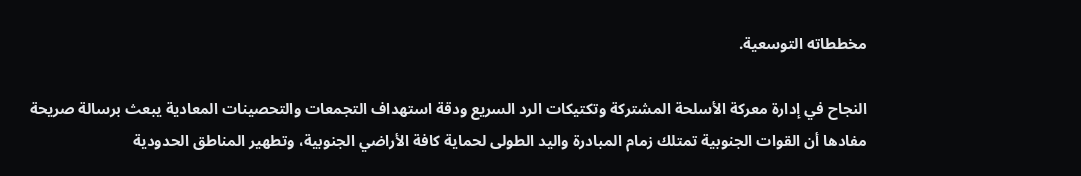مخططاته التوسعية.

النجاح في إدارة معركة الأسلحة المشتركة وتكتيكات الرد السريع ودقة استهداف التجمعات والتحصينات المعادية يبعث برسالة صريحة مفادها أن القوات الجنوبية تمتلك زمام المبادرة واليد الطولى لحماية كافة الأراضي الجنوبية، وتطهير المناطق الحدودية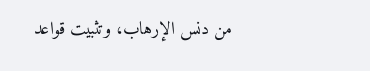من دنس الإرهاب، وتثبيت قواعد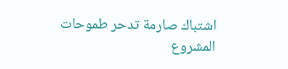اشتباك صارمة تدحر طموحات المشروع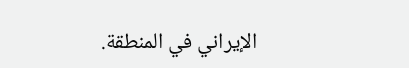الإيراني في المنطقة.